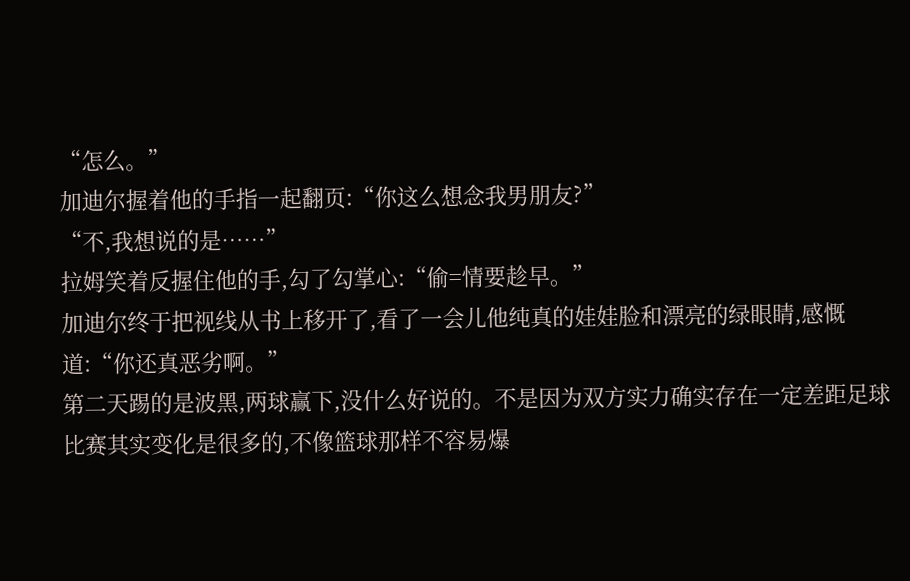“怎么。”
加迪尔握着他的手指一起翻页:“你这么想念我男朋友?”
“不,我想说的是……”
拉姆笑着反握住他的手,勾了勾掌心:“偷=情要趁早。”
加迪尔终于把视线从书上移开了,看了一会儿他纯真的娃娃脸和漂亮的绿眼睛,感慨道:“你还真恶劣啊。”
第二天踢的是波黑,两球赢下,没什么好说的。不是因为双方实力确实存在一定差距足球比赛其实变化是很多的,不像篮球那样不容易爆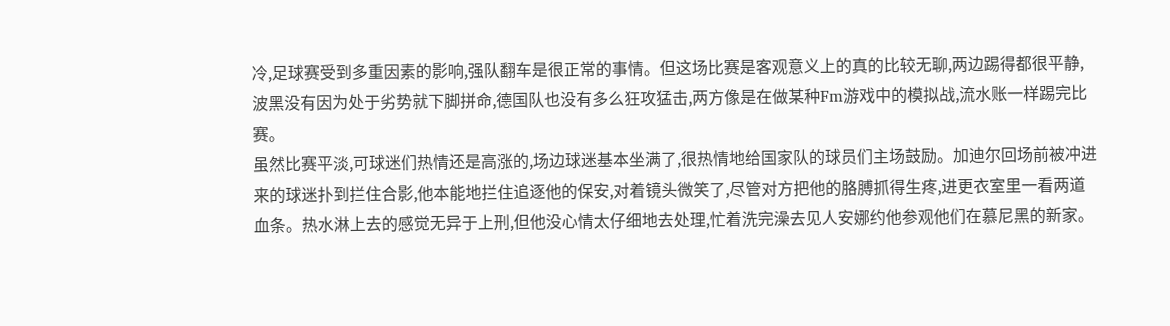冷,足球赛受到多重因素的影响,强队翻车是很正常的事情。但这场比赛是客观意义上的真的比较无聊,两边踢得都很平静,波黑没有因为处于劣势就下脚拼命,德国队也没有多么狂攻猛击,两方像是在做某种Fm游戏中的模拟战,流水账一样踢完比赛。
虽然比赛平淡,可球迷们热情还是高涨的,场边球迷基本坐满了,很热情地给国家队的球员们主场鼓励。加迪尔回场前被冲进来的球迷扑到拦住合影,他本能地拦住追逐他的保安,对着镜头微笑了,尽管对方把他的胳膊抓得生疼,进更衣室里一看两道血条。热水淋上去的感觉无异于上刑,但他没心情太仔细地去处理,忙着洗完澡去见人安娜约他参观他们在慕尼黑的新家。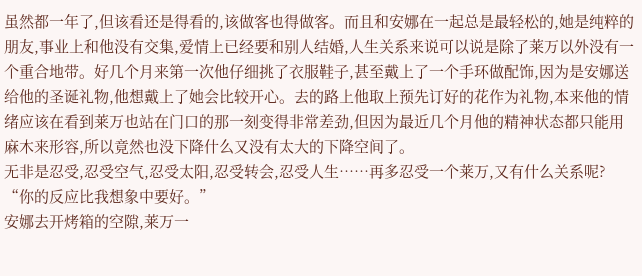虽然都一年了,但该看还是得看的,该做客也得做客。而且和安娜在一起总是最轻松的,她是纯粹的朋友,事业上和他没有交集,爱情上已经要和别人结婚,人生关系来说可以说是除了莱万以外没有一个重合地带。好几个月来第一次他仔细挑了衣服鞋子,甚至戴上了一个手环做配饰,因为是安娜送给他的圣诞礼物,他想戴上了她会比较开心。去的路上他取上预先订好的花作为礼物,本来他的情绪应该在看到莱万也站在门口的那一刻变得非常差劲,但因为最近几个月他的精神状态都只能用麻木来形容,所以竟然也没下降什么又没有太大的下降空间了。
无非是忍受,忍受空气,忍受太阳,忍受转会,忍受人生……再多忍受一个莱万,又有什么关系呢?
“你的反应比我想象中要好。”
安娜去开烤箱的空隙,莱万一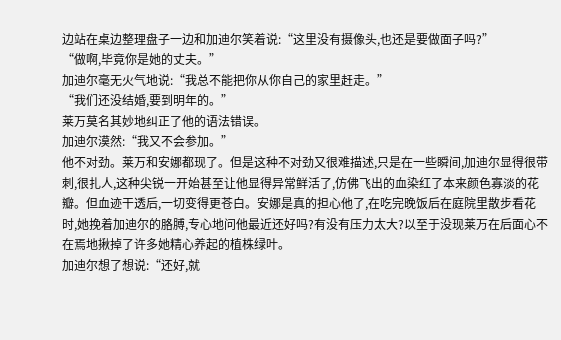边站在桌边整理盘子一边和加迪尔笑着说:“这里没有摄像头,也还是要做面子吗?”
“做啊,毕竟你是她的丈夫。”
加迪尔毫无火气地说:“我总不能把你从你自己的家里赶走。”
“我们还没结婚,要到明年的。”
莱万莫名其妙地纠正了他的语法错误。
加迪尔漠然:“我又不会参加。”
他不对劲。莱万和安娜都现了。但是这种不对劲又很难描述,只是在一些瞬间,加迪尔显得很带刺,很扎人,这种尖锐一开始甚至让他显得异常鲜活了,仿佛飞出的血染红了本来颜色寡淡的花瓣。但血迹干透后,一切变得更苍白。安娜是真的担心他了,在吃完晚饭后在庭院里散步看花时,她挽着加迪尔的胳膊,专心地问他最近还好吗?有没有压力太大?以至于没现莱万在后面心不在焉地揪掉了许多她精心养起的植株绿叶。
加迪尔想了想说:“还好,就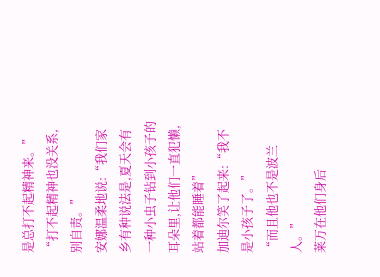是总打不起精神来。”
“打不起精神也没关系,别自责。”
安娜温柔地说:“我们家乡有种说法是,夏天会有一种小虫子钻到小孩子的耳朵里,让他们一直犯懒,站着都能睡着”
加迪尔笑了起来:“我不是小孩子了。”
“而且他也不是波兰人。”
莱万在他们身后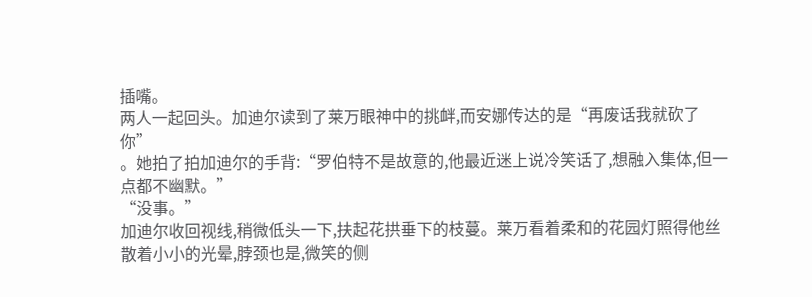插嘴。
两人一起回头。加迪尔读到了莱万眼神中的挑衅,而安娜传达的是“再废话我就砍了你”
。她拍了拍加迪尔的手背:“罗伯特不是故意的,他最近迷上说冷笑话了,想融入集体,但一点都不幽默。”
“没事。”
加迪尔收回视线,稍微低头一下,扶起花拱垂下的枝蔓。莱万看着柔和的花园灯照得他丝散着小小的光晕,脖颈也是,微笑的侧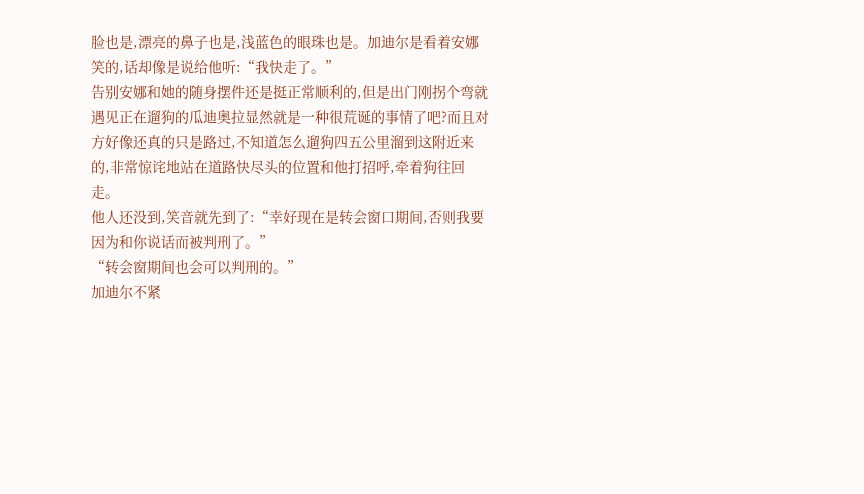脸也是,漂亮的鼻子也是,浅蓝色的眼珠也是。加迪尔是看着安娜笑的,话却像是说给他听:“我快走了。”
告别安娜和她的随身摆件还是挺正常顺利的,但是出门刚拐个弯就遇见正在遛狗的瓜迪奥拉显然就是一种很荒诞的事情了吧?而且对方好像还真的只是路过,不知道怎么遛狗四五公里溜到这附近来的,非常惊诧地站在道路快尽头的位置和他打招呼,牵着狗往回走。
他人还没到,笑音就先到了:“幸好现在是转会窗口期间,否则我要因为和你说话而被判刑了。”
“转会窗期间也会可以判刑的。”
加迪尔不紧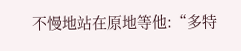不慢地站在原地等他:“多特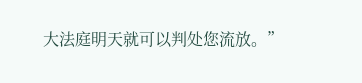大法庭明天就可以判处您流放。”